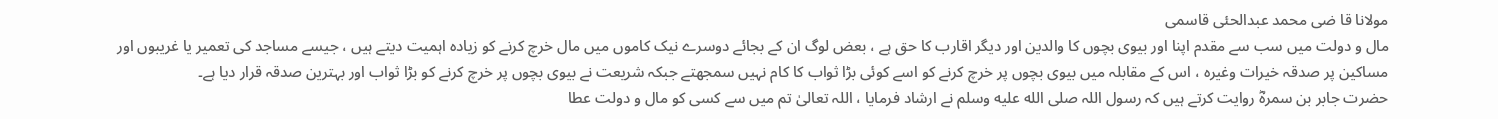مولانا قا ضی محمد عبدالحئی قاسمی
مال و دولت میں سب سے مقدم اپنا اور بیوی بچوں کا والدین اور دیگر اقارب کا حق ہے ، بعض لوگ ان کے بجائے دوسرے نیک کاموں میں مال خرچ کرنے کو زیادہ اہمیت دیتے ہیں ، جیسے مساجد کی تعمیر یا غریبوں اور مساکین پر صدقہ خیرات وغیرہ ، اس کے مقابلہ میں بیوی بچوں پر خرچ کرنے کو اسے کوئی بڑا ثواب کا کام نہیں سمجھتے جبکہ شریعت نے بیوی بچوں پر خرچ کرنے کو بڑا ثواب اور بہترین صدقہ قرار دیا ہے۔
حضرت جابر بن سمرہؓ روایت کرتے ہیں کہ رسول اللہ صلى الله عليه وسلم نے ارشاد فرمایا ، اللہ تعالیٰ تم میں سے کسی کو مال و دولت عطا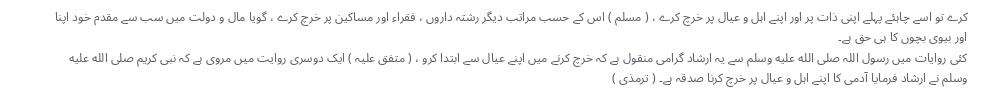کرے تو اسے چاہئے پہلے اپنی ذات پر اور اپنے اہل و عیال پر خرچ کرے ، ( مسلم ) اس کے حسب مراتب دیگر رشتہ داروں ، فقراء اور مساکین پر خرچ کرے ، گویا مال و دولت میں سب سے مقدم خود اپنا اور بیوی بچوں کا ہی حق ہے۔
کئی روایات میں رسول اللہ صلى الله عليه وسلم سے یہ ارشاد گرامی منقول ہے کہ خرچ کرنے میں اپنے عیال سے ابتدا کرو ، ( متفق علیہ ) ایک دوسری روایت میں مروی ہے کہ نبی کریم صلى الله عليه وسلم نے ارشاد فرمایا آدمی کا اپنے اہل و عیال پر خرچ کرنا صدقہ ہے۔ ( ترمذی )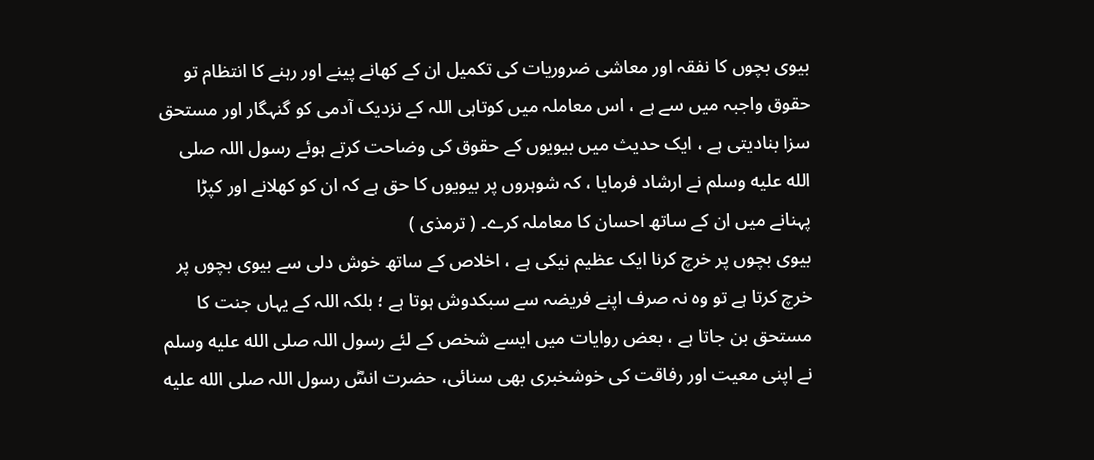بیوی بچوں کا نفقہ اور معاشی ضروریات کی تکمیل ان کے کھانے پینے اور رہنے کا انتظام تو حقوق واجبہ میں سے ہے ، اس معاملہ میں کوتاہی اللہ کے نزدیک آدمی کو گنہگار اور مستحق سزا بنادیتی ہے ، ایک حدیث میں بیویوں کے حقوق کی وضاحت کرتے ہوئے رسول اللہ صلى الله عليه وسلم نے ارشاد فرمایا ، کہ شوہروں پر بیویوں کا حق ہے کہ ان کو کھلانے اور کپڑا پہنانے میں ان کے ساتھ احسان کا معاملہ کرے۔ ( ترمذی )
بیوی بچوں پر خرچ کرنا ایک عظیم نیکی ہے ، اخلاص کے ساتھ خوش دلی سے بیوی بچوں پر خرچ کرتا ہے تو وہ نہ صرف اپنے فریضہ سے سبکدوش ہوتا ہے ؛ بلکہ اللہ کے یہاں جنت کا مستحق بن جاتا ہے ، بعض روایات میں ایسے شخص کے لئے رسول اللہ صلى الله عليه وسلم نے اپنی معیت اور رفاقت کی خوشخبری بھی سنائی، حضرت انسؓ رسول اللہ صلى الله عليه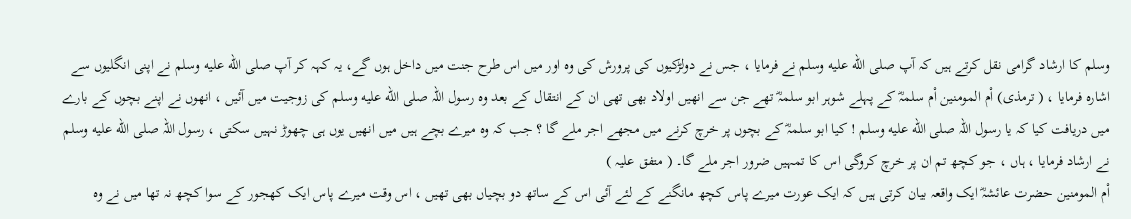وسلم کا ارشاد گرامی نقل کرتے ہیں کہ آپ صلى الله عليه وسلم نے فرمایا ، جس نے دولڑکیوں کی پرورش کی وہ اور میں اس طرح جنت میں داخل ہوں گے، یہ کہہ کر آپ صلى الله عليه وسلم نے اپنی انگلیوں سے اشارہ فرمایا ، ( ترمذی) اْم المومنین اْم سلمہؓ کے پہلے شوہر ابو سلمہؓ تھے جن سے انھیں اولاد بھی تھی ان کے انتقال کے بعد وہ رسول اللہ صلى الله عليه وسلم کی زوجیت میں آئیں ، انھوں نے اپنے بچوں کے بارے میں دریافت کیا کہ یا رسول اللہ صلى الله عليه وسلم ! کیا ابو سلمہؓ کے بچوں پر خرچ کرنے میں مجھے اجر ملے گا ؟ جب کہ وہ میرے بچے ہیں میں انھیں یوں ہی چھوڑ نہیں سکتی ، رسول اللہ صلى الله عليه وسلم نے ارشاد فرمایا ، ہاں ، جو کچھ تم ان پر خرچ کروگی اس کا تمہیں ضرور اجر ملے گا۔ ( متفق علیہ )
اْم المومنین حضرت عائشہؓ ایک واقعہ بیان کرتی ہیں کہ ایک عورت میرے پاس کچھ مانگنے کے لئے آئی اس کے ساتھ دو بچیاں بھی تھیں ، اس وقت میرے پاس ایک کھجور کے سوا کچھ نہ تھا میں نے وہ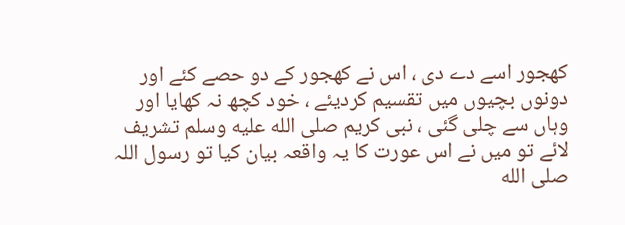کھجور اسے دے دی ، اس نے کھجور کے دو حصے کئے اور دونوں بچیوں میں تقسیم کردیئے ، خود کچھ نہ کھایا اور وہاں سے چلی گئی ، نبی کریم صلى الله عليه وسلم تشریف لائے تو میں نے اس عورت کا یہ واقعہ بیان کیا تو رسول اللہ صلى الله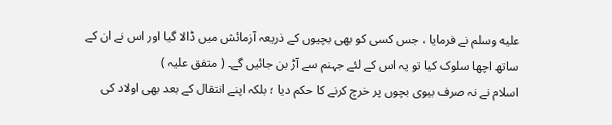عليه وسلم نے فرمایا ، جس کسی کو بھی بچیوں کے ذریعہ آزمائش میں ڈالا گیا اور اس نے ان کے ساتھ اچھا سلوک کیا تو یہ اس کے لئے جہنم سے آڑ بن جائیں گے۔ ( متفق علیہ )
اسلام نے نہ صرف بیوی بچوں پر خرچ کرنے کا حکم دیا ؛ بلکہ اپنے انتقال کے بعد بھی اولاد کی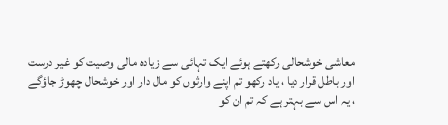معاشی خوشحالی رکھتے ہوئے ایک تہائی سے زیادہ مالی وصیت کو غیر درست اور باطل قرار دیا ، یاد رکھو تم اپنے وارثوں کو مال دار اور خوشحال چھوڑ جاؤگے ، یہ اس سے بہتر ہے کہ تم ان کو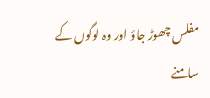مفلس چھوڑ جاؤ اور وہ لوگوں کے سامنے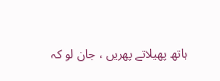ہاتھ پھیلاتے پھریں ، جان لو کہ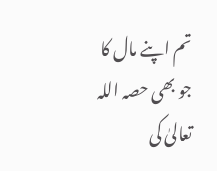تم اپنے مال کا جو بھی حصہ اللہ تعالیٰ کی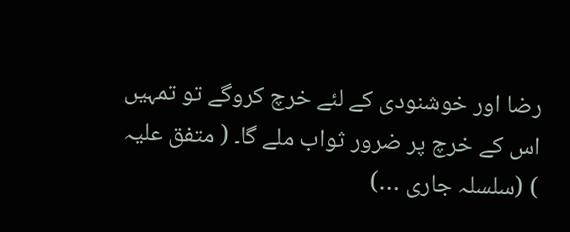رضا اور خوشنودی کے لئے خرچ کروگے تو تمہیں اس کے خرچ پر ضرور ثواب ملے گا۔ ( متفق علیہ ) (سلسلہ جاری …)